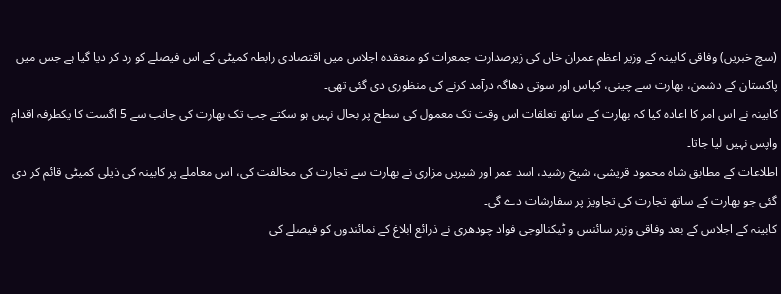(سچ خبریں) وفاقی کابینہ کے وزیر اعظم عمران خاں کی زیرصدارت جمعرات کو منعقدہ اجلاس میں اقتصادی رابطہ کمیٹی کے اس فیصلے کو رد کر دیا گیا ہے جس میں پاکستان کے دشمن، بھارت سے چینی، کپاس اور سوتی دھاگہ درآمد کرنے کی منظوری دی گئی تھی۔
کابینہ نے اس امر کا اعادہ کیا کہ بھارت کے ساتھ تعلقات اس وقت تک معمول کی سطح پر بحال نہیں ہو سکتے جب تک بھارت کی جانب سے 5 اگست کا یکطرفہ اقدام واپس نہیں لیا جاتا۔
اطلاعات کے مطابق شاہ محمود قریشی، شیخ رشید، اسد عمر اور شیریں مزاری نے بھارت سے تجارت کی مخالفت کی، اس معاملے پر کابینہ کی ذیلی کمیٹی قائم کر دی گئی جو بھارت کے ساتھ تجارت کی تجاویز پر سفارشات دے گی۔
کابینہ کے اجلاس کے بعد وفاقی وزیر سائنس و ٹیکنالوجی فواد چودھری نے ذرائع ابلاغ کے نمائندوں کو فیصلے کی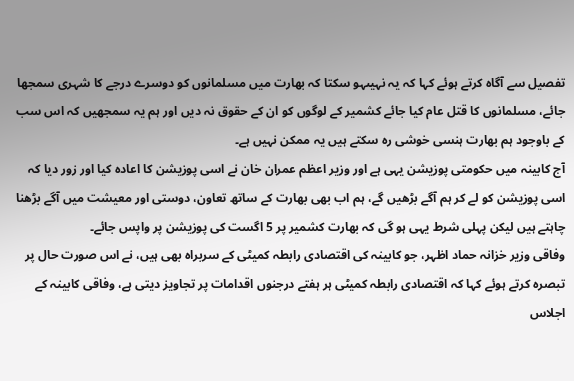تفصیل سے آگاہ کرتے ہوئے کہا کہ یہ نہیںہو سکتا کہ بھارت میں مسلمانوں کو دوسرے درجے کا شہری سمجھا جائے، مسلمانوں کا قتل عام کیا جائے کشمیر کے لوگوں کو ان کے حقوق نہ دیں اور ہم یہ سمجھیں کہ اس سب کے باوجود ہم بھارت ہنسی خوشی رہ سکتے ہیں یہ ممکن نہیں ہے۔
آج کابینہ میں حکومتی پوزیشن یہی ہے اور وزیر اعظم عمران خان نے اسی پوزیشن کا اعادہ کیا اور زور دیا کہ اسی پوزیشن کو لے کر ہم آگے بڑھیں گے، ہم اب بھی بھارت کے ساتھ تعاون، دوستی اور معیشت میں آگے بڑھنا چاہتے ہیں لیکن پہلی شرط یہی ہو گی کہ بھارت کشمیر پر 5 اگست کی پوزیشن پر واپس جائے۔
وفاقی وزیر خزانہ حماد اظہر، جو کابینہ کی اقتصادی رابطہ کمیٹی کے سربراہ بھی ہیں، نے اس صورت حال پر تبصرہ کرتے ہوئے کہا کہ اقتصادی رابطہ کمیٹی ہر ہفتے درجنوں اقدامات پر تجاویز دیتی ہے، وفاقی کابینہ کے اجلاس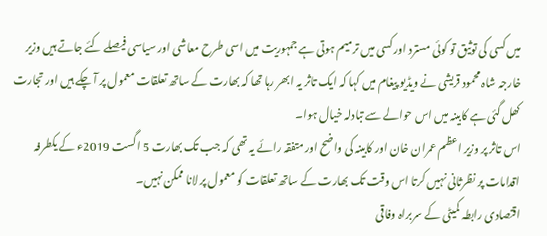میں کسی کی توثیق تو کوئی مسترد اور کسی میں ترمیم ہوتی ہے جمہوریت میں اسی طرح معاشی اور سیاسی فیصلے کئے جاتے ہیں وزیر خارجہ شاہ محمود قریشی نے ویڈیو پیغام میں کہا کہ ایک تاثر یہ ابھر رہا تھا کہ بھارت کے ساتھ تعلقات معمول پر آ چکے ہیں اور تجارت کھل گئی ہے کابینہ میں اس حوالے سے تبادلہ خیال ہوا۔
اس تاثر پر وزیر اعظم عمران خان اور کابینہ کی واضح اور متفقہ رائے یہ تھی کہ جب تک بھارت 5 اگست 2019ء کے یکطرفہ اقدامات پر نظرثانی نہیں کرتا اس وقت تک بھارت کے ساتھ تعلقات کو معمول پر لانا ممکن نہیں۔
اقتصادی رابطہ کمیٹی کے سربراہ وفاقی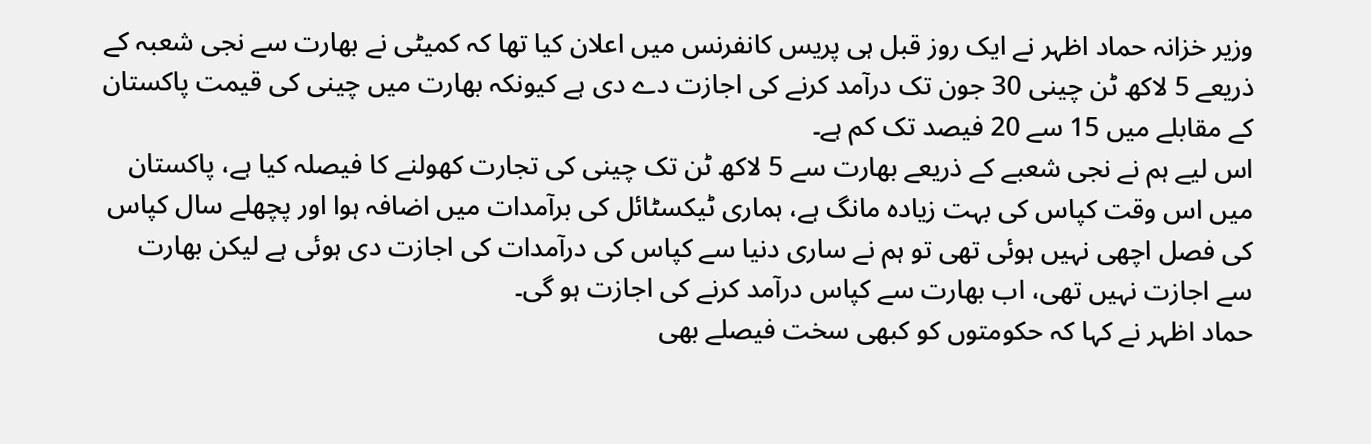وزیر خزانہ حماد اظہر نے ایک روز قبل ہی پریس کانفرنس میں اعلان کیا تھا کہ کمیٹی نے بھارت سے نجی شعبہ کے ذریعے 5 لاکھ ٹن چینی 30 جون تک درآمد کرنے کی اجازت دے دی ہے کیونکہ بھارت میں چینی کی قیمت پاکستان کے مقابلے میں 15 سے 20 فیصد تک کم ہے۔
اس لیے ہم نے نجی شعبے کے ذریعے بھارت سے 5 لاکھ ٹن تک چینی کی تجارت کھولنے کا فیصلہ کیا ہے، پاکستان میں اس وقت کپاس کی بہت زیادہ مانگ ہے، ہماری ٹیکسٹائل کی برآمدات میں اضافہ ہوا اور پچھلے سال کپاس کی فصل اچھی نہیں ہوئی تھی تو ہم نے ساری دنیا سے کپاس کی درآمدات کی اجازت دی ہوئی ہے لیکن بھارت سے اجازت نہیں تھی، اب بھارت سے کپاس درآمد کرنے کی اجازت ہو گی۔
حماد اظہر نے کہا کہ حکومتوں کو کبھی سخت فیصلے بھی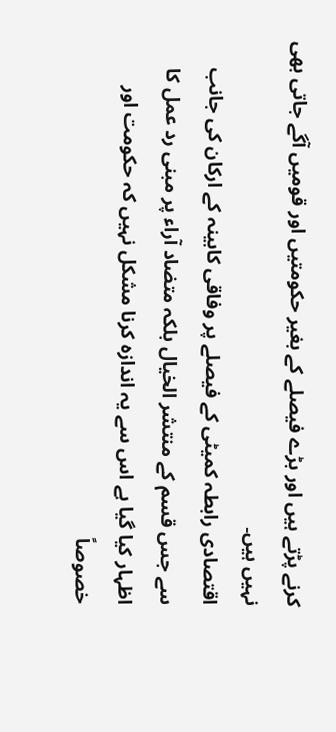کرنے پڑتے ہیں اور بڑے فیصلے کے بغیر حکومتیں اور قومیں آگے جاتی بھی نہیں ہیں۔
اقتصادی رابطہ کمیٹی کے فیصلے پر وفاقی کابینہ کے ارکان کی جانب سے جس قسم کے منتشر الخیال بلکہ متضاد آراء پر مبنی رد عمل کا اظہار کیا گیا ہے اس سے یہ اندازہ کرنا مشکل نہیں کہ حکومت اور خصوصاً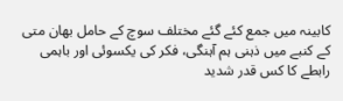کابینہ میں جمع کئے گئے مختلف سوچ کے حامل بھان متی کے کنبے میں ذہنی ہم آہنگی، فکر کی یکسوئی اور باہمی رابطے کا کس قدر شدید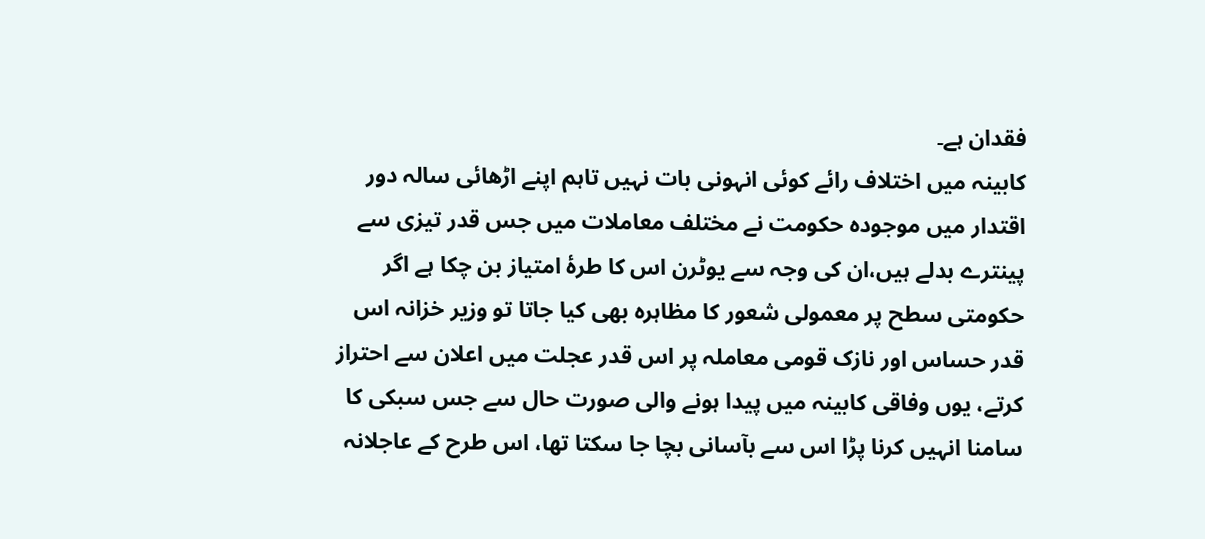فقدان ہے۔
کابینہ میں اختلاف رائے کوئی انہونی بات نہیں تاہم اپنے اڑھائی سالہ دور اقتدار میں موجودہ حکومت نے مختلف معاملات میں جس قدر تیزی سے پینترے بدلے ہیں،ان کی وجہ سے یوٹرن اس کا طرۂ امتیاز بن چکا ہے اگر حکومتی سطح پر معمولی شعور کا مظاہرہ بھی کیا جاتا تو وزیر خزانہ اس قدر حساس اور نازک قومی معاملہ پر اس قدر عجلت میں اعلان سے احتراز کرتے، یوں وفاقی کابینہ میں پیدا ہونے والی صورت حال سے جس سبکی کا سامنا انہیں کرنا پڑا اس سے بآسانی بچا جا سکتا تھا، اس طرح کے عاجلانہ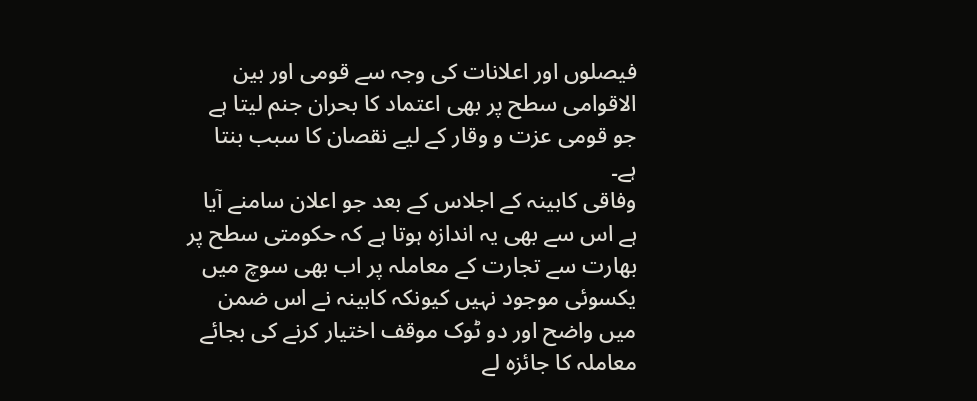فیصلوں اور اعلانات کی وجہ سے قومی اور بین الاقوامی سطح پر بھی اعتماد کا بحران جنم لیتا ہے جو قومی عزت و وقار کے لیے نقصان کا سبب بنتا ہے۔
وفاقی کابینہ کے اجلاس کے بعد جو اعلان سامنے آیا ہے اس سے بھی یہ اندازہ ہوتا ہے کہ حکومتی سطح پر بھارت سے تجارت کے معاملہ پر اب بھی سوچ میں یکسوئی موجود نہیں کیونکہ کابینہ نے اس ضمن میں واضح اور دو ٹوک موقف اختیار کرنے کی بجائے معاملہ کا جائزہ لے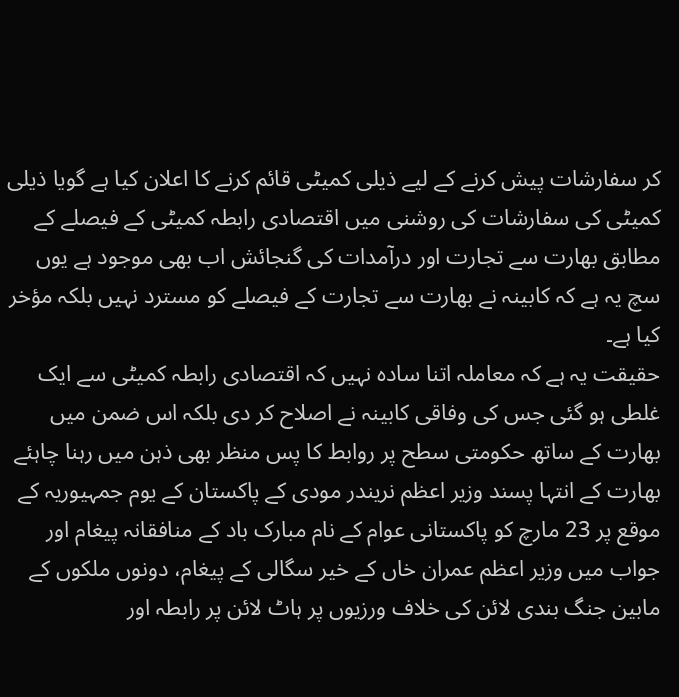کر سفارشات پیش کرنے کے لیے ذیلی کمیٹی قائم کرنے کا اعلان کیا ہے گویا ذیلی کمیٹی کی سفارشات کی روشنی میں اقتصادی رابطہ کمیٹی کے فیصلے کے مطابق بھارت سے تجارت اور درآمدات کی گنجائش اب بھی موجود ہے یوں سچ یہ ہے کہ کابینہ نے بھارت سے تجارت کے فیصلے کو مسترد نہیں بلکہ مؤخر کیا ہے۔
حقیقت یہ ہے کہ معاملہ اتنا سادہ نہیں کہ اقتصادی رابطہ کمیٹی سے ایک غلطی ہو گئی جس کی وفاقی کابینہ نے اصلاح کر دی بلکہ اس ضمن میں بھارت کے ساتھ حکومتی سطح پر روابط کا پس منظر بھی ذہن میں رہنا چاہئے بھارت کے انتہا پسند وزیر اعظم نریندر مودی کے پاکستان کے یوم جمہیوریہ کے موقع پر 23 مارچ کو پاکستانی عوام کے نام مبارک باد کے منافقانہ پیغام اور جواب میں وزیر اعظم عمران خاں کے خیر سگالی کے پیغام، دونوں ملکوں کے مابین جنگ بندی لائن کی خلاف ورزیوں پر ہاٹ لائن پر رابطہ اور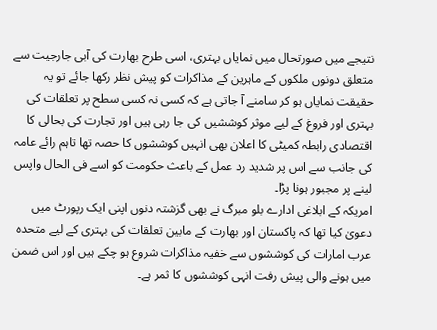نتیجے میں صورتحال میں نمایاں بہتری، اسی طرح بھارت کی آبی جارجیت سے متعلق دونوں ملکوں کے ماہرین کے مذاکرات کو پیش نظر رکھا جائے تو یہ حقیقت نمایاں ہو کر سامنے آ جاتی ہے کہ کسی نہ کسی سطح پر تعلقات کی بہتری اور فروغ کے لیے موثر کوششیں کی جا رہی ہیں اور تجارت کی بحالی کا اقتصادی رابطہ کمیٹی کا اعلان بھی انہیں کوششوں کا حصہ تھا تاہم رائے عامہ کی جانب سے اس پر شدید رد عمل کے باعث حکومت کو اسے فی الحال واپس لینے پر مجبور ہونا پڑا۔
امریکہ کے ابلاغی ادارے بلو مبرگ نے بھی گزشتہ دنوں اپنی ایک رپورٹ میں دعویٰ کیا تھا کہ پاکستان اور بھارت کے مابین تعلقات کی بہتری کے لیے متحدہ عرب امارات کی کوششوں سے خفیہ مذاکرات شروع ہو چکے ہیں اور اس ضمن میں ہونے والی پیش رفت انہی کوششوں کا ثمر ہے۔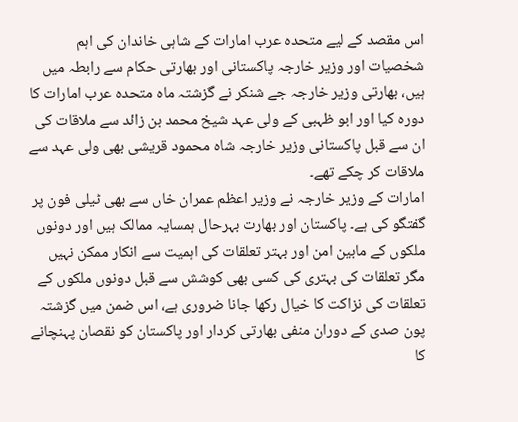اس مقصد کے لیے متحدہ عرب امارات کے شاہی خاندان کی اہم شخصیات اور وزیر خارجہ پاکستانی اور بھارتی حکام سے رابطہ میں ہیں، بھارتی وزیر خارجہ جے شنکر نے گزشتہ ماہ متحدہ عرب امارات کا دورہ کیا اور ابو ظہبی کے ولی عہد شیخ محمد بن زائد سے ملاقات کی ان سے قبل پاکستانی وزیر خارجہ شاہ محمود قریشی بھی ولی عہد سے ملاقات کر چکے تھے۔
امارات کے وزیر خارجہ نے وزیر اعظم عمران خاں سے بھی ٹیلی فون پر گفتگو کی ہے۔ پاکستان اور بھارت بہرحال ہمسایہ ممالک ہیں اور دونوں ملکوں کے مابین امن اور بہتر تعلقات کی اہمیت سے انکار ممکن نہیں مگر تعلقات کی بہتری کی کسی بھی کوشش سے قبل دونوں ملکوں کے تعلقات کی نزاکت کا خیال رکھا جانا ضروری ہے، اس ضمن میں گزشتہ پون صدی کے دوران منفی بھارتی کردار اور پاکستان کو نقصان پہنچانے کا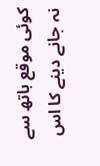کوئی موقع ہاتھ سے نہ جانے دینے کا اس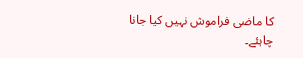کا ماضی فراموش نہیں کیا جانا چاہئے۔